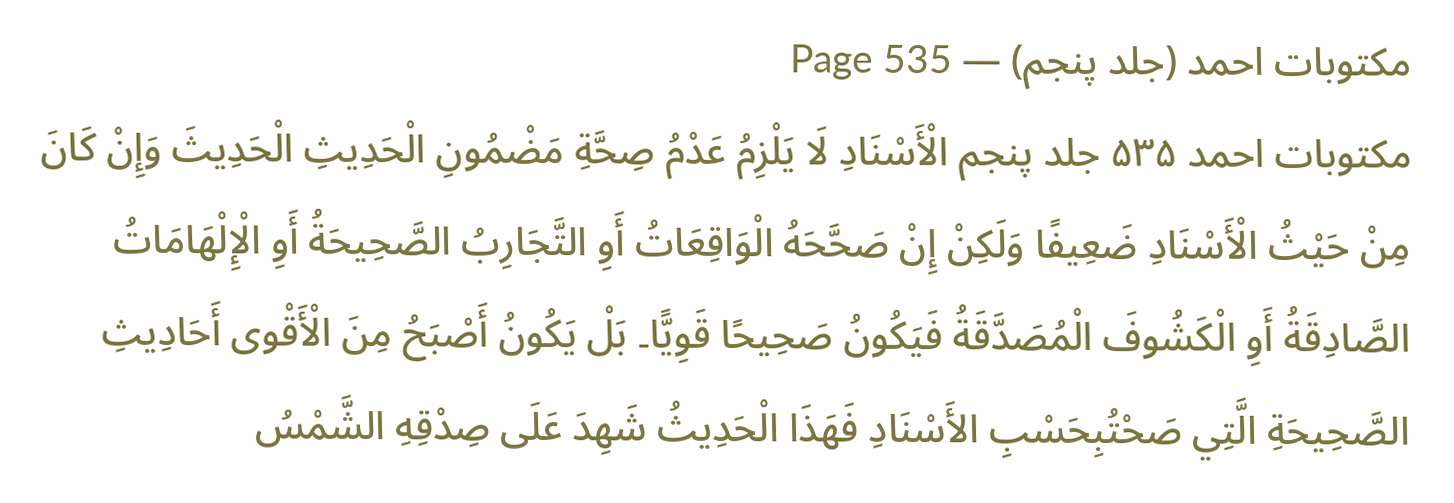مکتوبات احمد (جلد پنجم) — Page 535
مکتوبات احمد ۵۳۵ جلد پنجم الْأَسْنَادِ لَا يَلْزِمُ عَدْمُ صِحَّةِ مَضْمُونِ الْحَدِيثِ الْحَدِيثَ وَإِنْ كَانَ مِنْ حَيْثُ الْأَسْنَادِ ضَعِيفًا وَلَكِنْ إِنْ صَحَّحَهُ الْوَاقِعَاتُ أَوِ التَّجَارِبُ الصَّحِيحَةُ أَوِ الْإِلْهَامَاتُ الصَّادِقَةُ أَوِ الْكَشُوفَ الْمُصَدَّقَةُ فَيَكُونُ صَحِيحًا قَوِيًّا۔ بَلْ يَكُونُ أَصْبَحُ مِنَ الْأَقْوى أَحَادِيثِ الصَّحِيحَةِ الَّتِي صَحْتُبِحَسْبِ الأَسْنَادِ فَهَذَا الْحَدِيثُ شَهِدَ عَلَى صِدْقِهِ الشَّمْسُ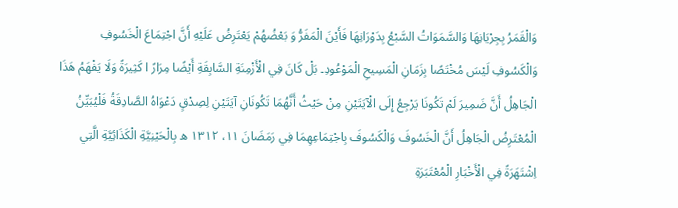وَالْقَمَرُ بِجِرْيَانِهَا وَالسَّمَوَاتُ السَّبْعُ بِدَوْرَانِهَا فَأَيْنَ الْمَفَرُّ وَ بَعْضُهُمْ يَعْتَرِضُ عَلَيْهِ أَنَّ اجْتِمَاعَ الْخَسُوفِ وَالْكَسُوفِ لَيْسَ مُخْتَصًا بِزَمَانِ الْمَسِيحِ الْمَوْعُودِ۔ بَلْ كَانَ فِي الْأَزْمِنَةِ السَّابِقَةِ أَيْضًا مِرَارً ا كَثِيرَةً وَلَا يَفْهَمُ هَذَا الْجَاهِلُ أَنَّ ضَمِيرَ لَمْ تَكُونَا يَرْجِعُ إِلَى الْآيَتَيْنِ مِنْ حَيْثُ أَنَّهُمَا تَكُونَانِ آيَتَيْنِ لِصِدْقٍ دَعْوَاهُ الصَّادِقَةُ فَلْيُبَيِّنُ الْمُعْتَرِضُ الْجَاهِلُ أَنَّ الْخَسُوفَ وَالْكَسُوفَ بِاجْتِمَاعِهِمَا فِي رَمَضَانَ ۱۱، ۱۳۱۲ ه بِالْحَيْنِيَّةِ الْكَذَائِيَّةِ الَّتِي اِشْتَهَرَةً فِي الْأَخْبَارِ الْمُعْتَبَرَةِ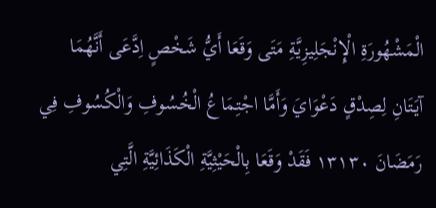الْمَشْهُورَةِ الْإِنْجَلِيزِيَّةِ مَتَى وَقَعَا أَيُّ شَخْصٍ اِدَّعَى أَنَّهُمَا آيَتَانِ لِصِدْقٍ دَعْوَايَ وَأَمَّا اجْتِمَاعُ الْخُسُوفِ وَالْكُسُوفِ فِي رَمَضَانَ ١٣١٣٠ فَقَدْ وَقَعَا بِالْحَيْثِيَّةِ الْكَذَائِيَّةِ الَّتِي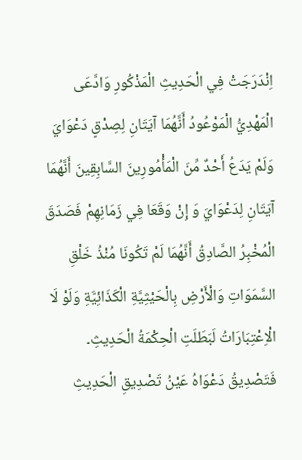اِنْدَرَجَتْ فِي الْحَدِيثِ الْمَذْكُورِ وَادَّعَى الْمَهْدِيُّ الْمَوْعُودُ أَنَّهُمَا آيَتَانِ لِصِدْقٍ دَعْوَايَ وَلَمْ يَدَعُ أَحْدٌ مِّنَ الْمَأْمُورِينَ السَّابِقِينَ أَنَّهُمَا آيَتَانِ لِدَعْوَايَ وَ إِنْ وَقَعَا فِي زَمَانِهِمْ فَصَدَقَ الْمُخْبِرُ الصَّادِقُ أَنَّهُمَا لَمْ تَكُونَا مُنْذُ خَلْقِ السَّمَوَاتِ وَالْأَرْضِ بِالْحَيْثِيَّةِ الْكَذَائِيَّةِ وَلَوْ لَا الْاِعْتِبَارَاتُ لَبَطَلَتِ الْحِكْمَةُ الْحَدِيثِ۔ فَتَصْدِيقُ دَعْوَاهُ عَيْنُ تَصْدِيقِ الْحَدِيثِ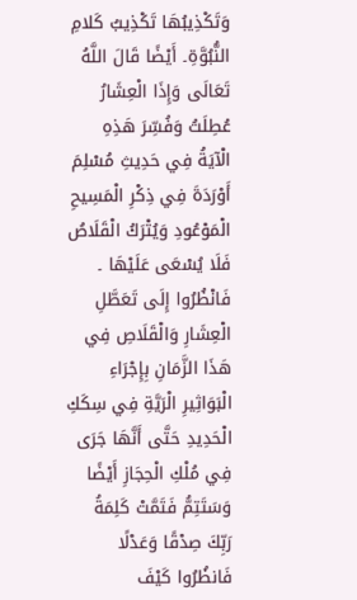وَتَكْذِيبُهَا تَكْذِيبُ كَلامِ النُّبُوَّةِ۔ أَيْضًا قَالَ اللَّهُ تَعَالَى وَإِذَا الْعِشَارُ عُطِلَتُ وَفُسِّرَ هَذِهِ الْآيَةُ فِي حَدِيثِ مُسْلِمَ أَوْرَدَةَ فِي ذِكْرِ الْمَسِيحِ الْمَوْعُودِ وَيُتْرَكُ الْقَلَاصُ فَلَا يُسْعَى عَلَيْهَا ۔ فَانْظُرُوا إِلَى تَعَطَّلِ الْعِشَارِ وَالْقَلَاصِ فِي هَذَا الزَّمَانِ بِإِجْرَاءِ الْبَوَاثِيرِ الْرَيَّةِ فِي سِكَكِ الْحَدِيدِ حَتَّى أَنَّهَا جَرَى فِي مُلْكِ الْحِجَازِ أَيْضًا وَسَتَتِمُّ فَتَمَّتْ كَلِمَةُ رَبِّكَ صِدْقًا وَعَدْلًا فَانظُرُوا كَيْفَ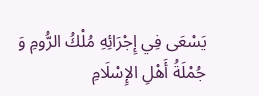يَسْعَى فِي إِجْرَائِهِ مُلْكُ الرُّومِ وَ جُمْلَةُ أَهْلِ الإِسْلَامِ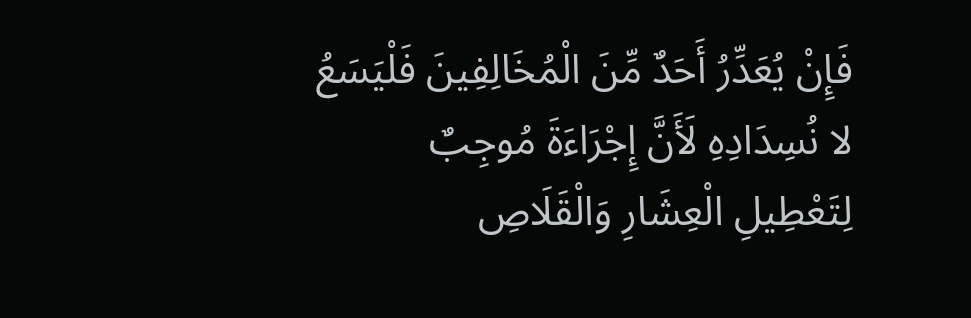فَإِنْ يُعَدِّرُ أَحَدٌ مِّنَ الْمُخَالِفِينَ فَلْيَسَعُ لا نُسِدَادِهِ لَأَنَّ إِجْرَاءَةَ مُوجِبٌ لِتَعْطِيلِ الْعِشَارِ وَالْقَلَاصِ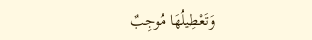وَتَعْطِيلُهَا مُوجِبٌ